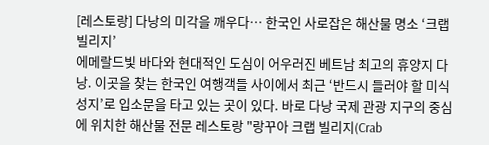[레스토랑] 다낭의 미각을 깨우다… 한국인 사로잡은 해산물 명소 ‘크랩 빌리지’
에메랄드빛 바다와 현대적인 도심이 어우러진 베트남 최고의 휴양지 다낭. 이곳을 찾는 한국인 여행객들 사이에서 최근 ‘반드시 들러야 할 미식 성지’로 입소문을 타고 있는 곳이 있다. 바로 다낭 국제 관광 지구의 중심에 위치한 해산물 전문 레스토랑 "랑꾸아 크랩 빌리지(Crab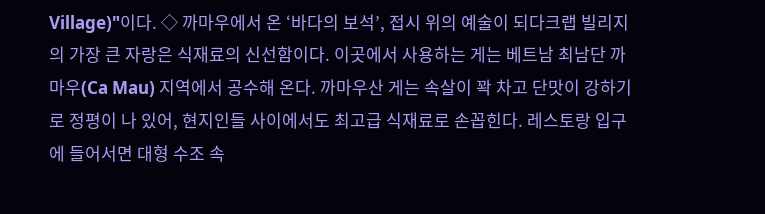Village)"이다. ◇ 까마우에서 온 ‘바다의 보석’, 접시 위의 예술이 되다크랩 빌리지의 가장 큰 자랑은 식재료의 신선함이다. 이곳에서 사용하는 게는 베트남 최남단 까마우(Ca Mau) 지역에서 공수해 온다. 까마우산 게는 속살이 꽉 차고 단맛이 강하기로 정평이 나 있어, 현지인들 사이에서도 최고급 식재료로 손꼽힌다. 레스토랑 입구에 들어서면 대형 수조 속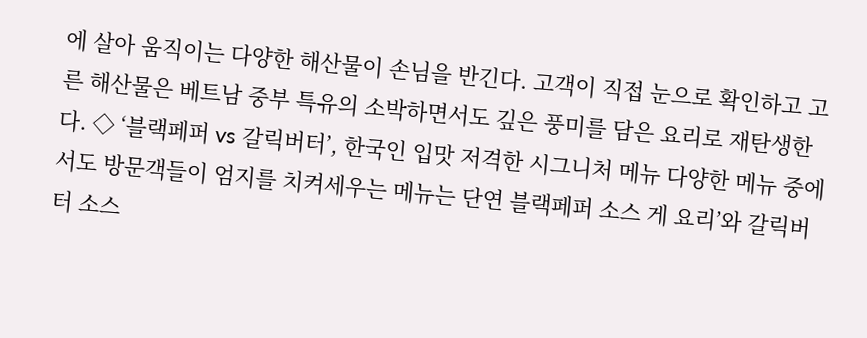에 살아 움직이는 다양한 해산물이 손님을 반긴다. 고객이 직접 눈으로 확인하고 고른 해산물은 베트남 중부 특유의 소박하면서도 깊은 풍미를 담은 요리로 재탄생한다. ◇ ‘블랙페퍼 vs 갈릭버터’, 한국인 입맛 저격한 시그니처 메뉴 다양한 메뉴 중에서도 방문객들이 엄지를 치켜세우는 메뉴는 단연 블랙페퍼 소스 게 요리’와 갈릭버터 소스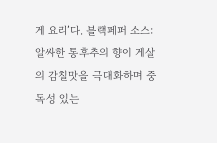게 요리’다. 블랙페퍼 소스: 알싸한 통후추의 향이 게살의 감칠맛을 극대화하며 중독성 있는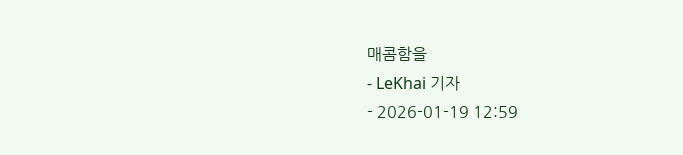매콤함을
- LeKhai 기자
- 2026-01-19 12:59